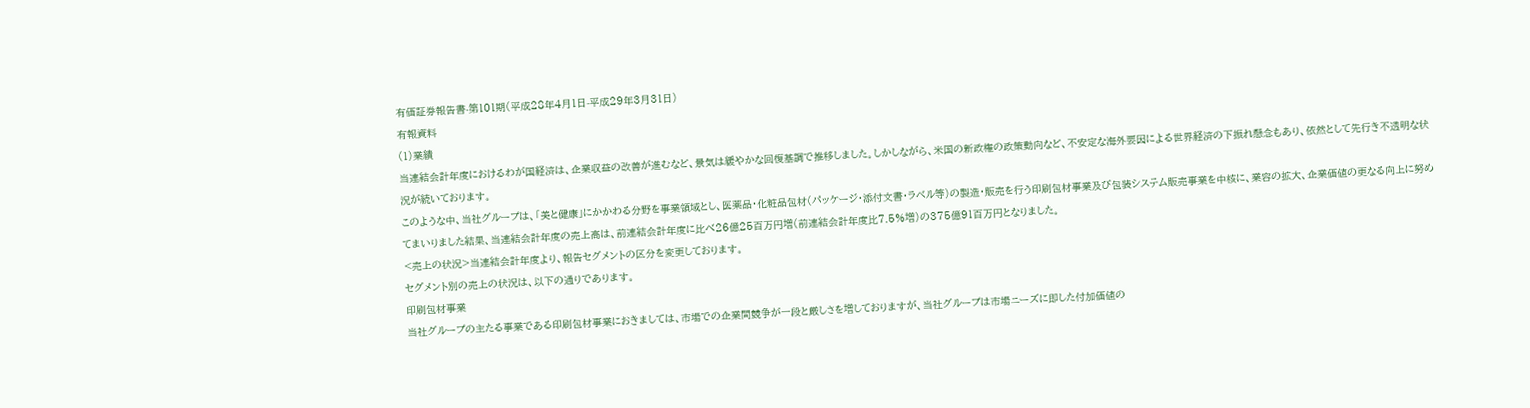有価証券報告書-第101期(平成28年4月1日-平成29年3月31日)
有報資料
(1)業績
当連結会計年度におけるわが国経済は、企業収益の改善が進むなど、景気は緩やかな回復基調で推移しました。しかしながら、米国の新政権の政策動向など、不安定な海外要因による世界経済の下振れ懸念もあり、依然として先行き不透明な状況が続いております。
このような中、当社グループは、「美と健康」にかかわる分野を事業領域とし、医薬品・化粧品包材(パッケージ・添付文書・ラベル等)の製造・販売を行う印刷包材事業及び包装システム販売事業を中核に、業容の拡大、企業価値の更なる向上に努めてまいりました結果、当連結会計年度の売上高は、前連結会計年度に比べ26億25百万円増(前連結会計年度比7.5%増)の375億91百万円となりました。
<売上の状況>当連結会計年度より、報告セグメントの区分を変更しております。
セグメント別の売上の状況は、以下の通りであります。
印刷包材事業
当社グループの主たる事業である印刷包材事業におきましては、市場での企業間競争が一段と厳しさを増しておりますが、当社グループは市場ニーズに即した付加価値の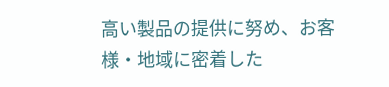高い製品の提供に努め、お客様・地域に密着した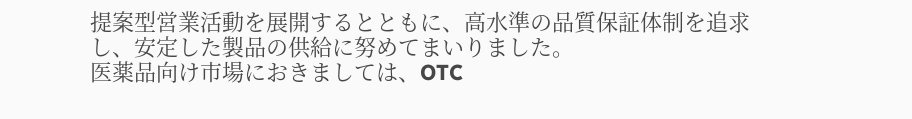提案型営業活動を展開するとともに、高水準の品質保証体制を追求し、安定した製品の供給に努めてまいりました。
医薬品向け市場におきましては、OTC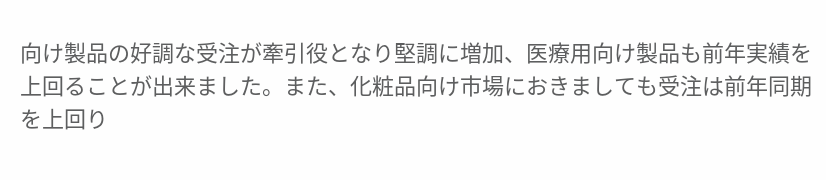向け製品の好調な受注が牽引役となり堅調に増加、医療用向け製品も前年実績を上回ることが出来ました。また、化粧品向け市場におきましても受注は前年同期を上回り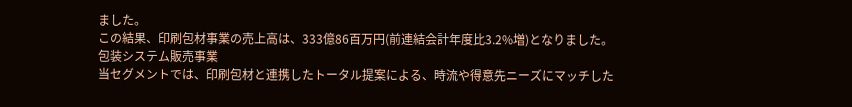ました。
この結果、印刷包材事業の売上高は、333億86百万円(前連結会計年度比3.2%増)となりました。
包装システム販売事業
当セグメントでは、印刷包材と連携したトータル提案による、時流や得意先ニーズにマッチした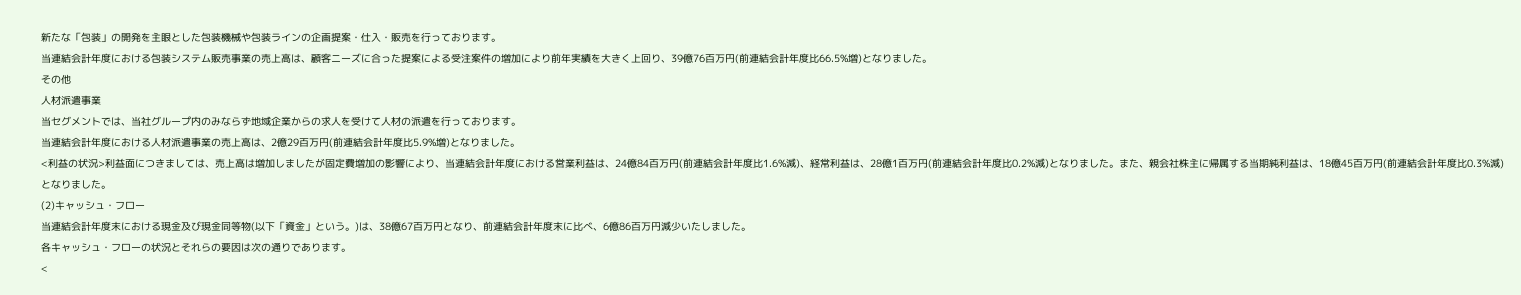新たな「包装」の開発を主眼とした包装機械や包装ラインの企画提案・仕入・販売を行っております。
当連結会計年度における包装システム販売事業の売上高は、顧客ニーズに合った提案による受注案件の増加により前年実績を大きく上回り、39億76百万円(前連結会計年度比66.5%増)となりました。
その他
人材派遣事業
当セグメントでは、当社グループ内のみならず地域企業からの求人を受けて人材の派遣を行っております。
当連結会計年度における人材派遣事業の売上高は、2億29百万円(前連結会計年度比5.9%増)となりました。
<利益の状況>利益面につきましては、売上高は増加しましたが固定費増加の影響により、当連結会計年度における営業利益は、24億84百万円(前連結会計年度比1.6%減)、経常利益は、28億1百万円(前連結会計年度比0.2%減)となりました。また、親会社株主に帰属する当期純利益は、18億45百万円(前連結会計年度比0.3%減)となりました。
(2)キャッシュ・フロー
当連結会計年度末における現金及び現金同等物(以下「資金」という。)は、38億67百万円となり、前連結会計年度末に比べ、6億86百万円減少いたしました。
各キャッシュ・フローの状況とそれらの要因は次の通りであります。
<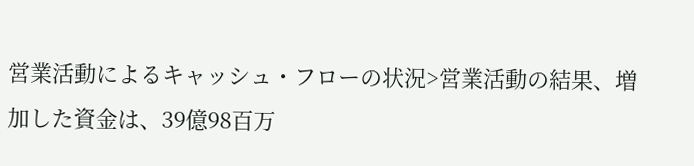営業活動によるキャッシュ・フローの状況>営業活動の結果、増加した資金は、39億98百万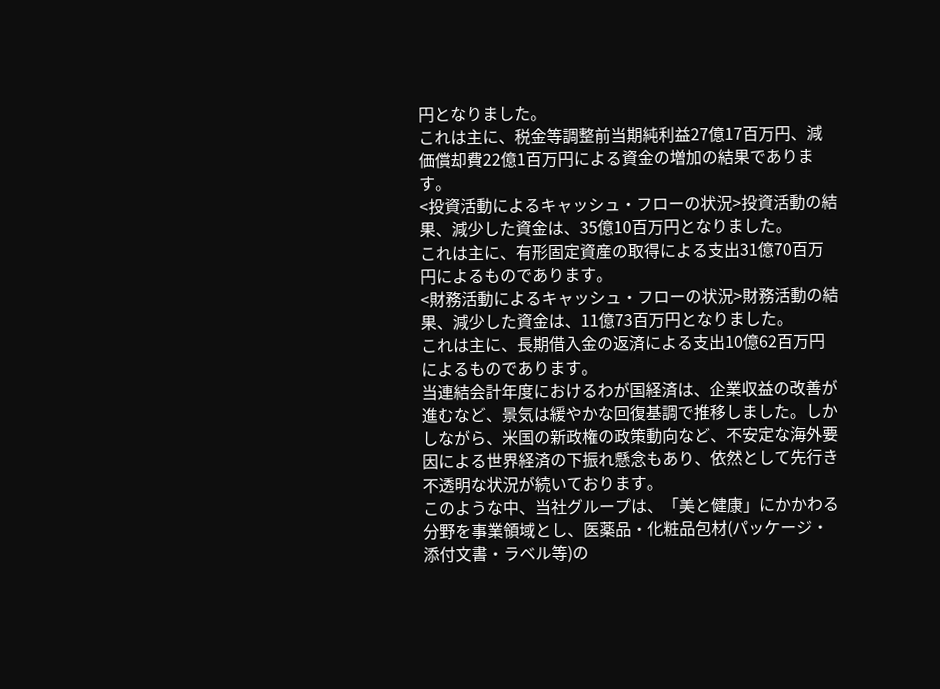円となりました。
これは主に、税金等調整前当期純利益27億17百万円、減価償却費22億1百万円による資金の増加の結果であります。
<投資活動によるキャッシュ・フローの状況>投資活動の結果、減少した資金は、35億10百万円となりました。
これは主に、有形固定資産の取得による支出31億70百万円によるものであります。
<財務活動によるキャッシュ・フローの状況>財務活動の結果、減少した資金は、11億73百万円となりました。
これは主に、長期借入金の返済による支出10億62百万円によるものであります。
当連結会計年度におけるわが国経済は、企業収益の改善が進むなど、景気は緩やかな回復基調で推移しました。しかしながら、米国の新政権の政策動向など、不安定な海外要因による世界経済の下振れ懸念もあり、依然として先行き不透明な状況が続いております。
このような中、当社グループは、「美と健康」にかかわる分野を事業領域とし、医薬品・化粧品包材(パッケージ・添付文書・ラベル等)の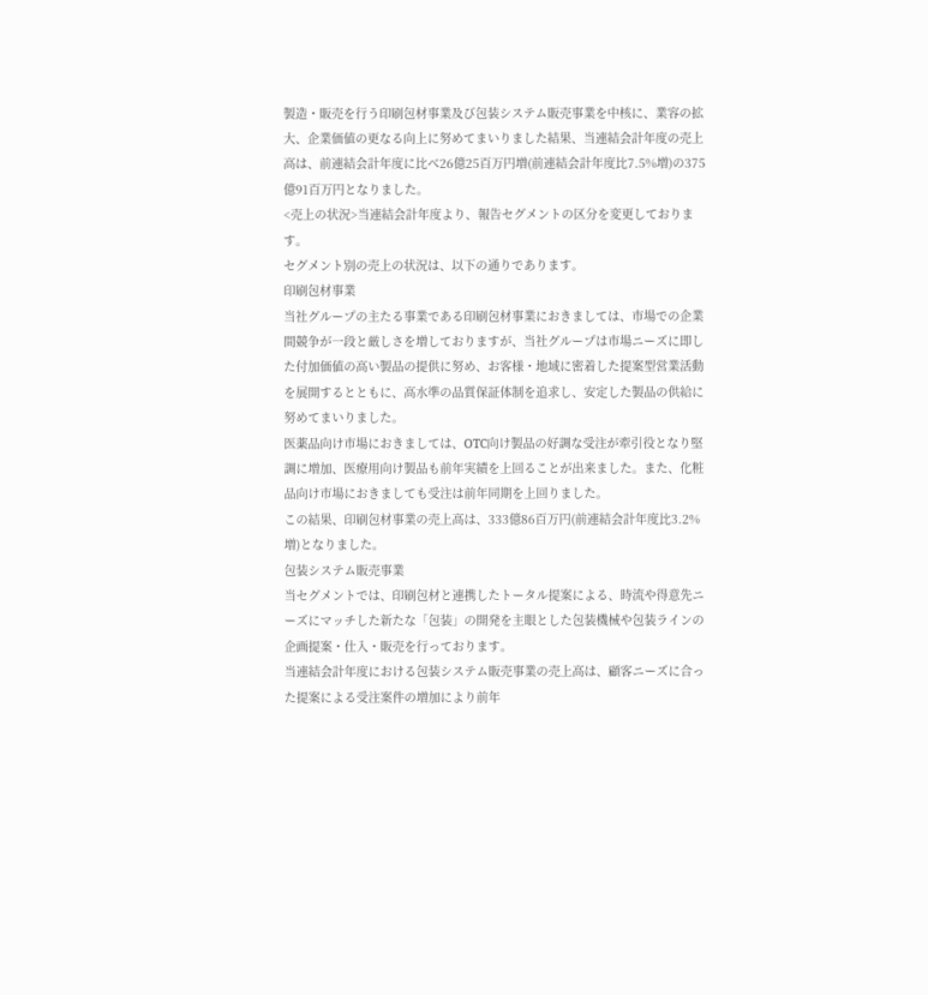製造・販売を行う印刷包材事業及び包装システム販売事業を中核に、業容の拡大、企業価値の更なる向上に努めてまいりました結果、当連結会計年度の売上高は、前連結会計年度に比べ26億25百万円増(前連結会計年度比7.5%増)の375億91百万円となりました。
<売上の状況>当連結会計年度より、報告セグメントの区分を変更しております。
セグメント別の売上の状況は、以下の通りであります。
印刷包材事業
当社グループの主たる事業である印刷包材事業におきましては、市場での企業間競争が一段と厳しさを増しておりますが、当社グループは市場ニーズに即した付加価値の高い製品の提供に努め、お客様・地域に密着した提案型営業活動を展開するとともに、高水準の品質保証体制を追求し、安定した製品の供給に努めてまいりました。
医薬品向け市場におきましては、OTC向け製品の好調な受注が牽引役となり堅調に増加、医療用向け製品も前年実績を上回ることが出来ました。また、化粧品向け市場におきましても受注は前年同期を上回りました。
この結果、印刷包材事業の売上高は、333億86百万円(前連結会計年度比3.2%増)となりました。
包装システム販売事業
当セグメントでは、印刷包材と連携したトータル提案による、時流や得意先ニーズにマッチした新たな「包装」の開発を主眼とした包装機械や包装ラインの企画提案・仕入・販売を行っております。
当連結会計年度における包装システム販売事業の売上高は、顧客ニーズに合った提案による受注案件の増加により前年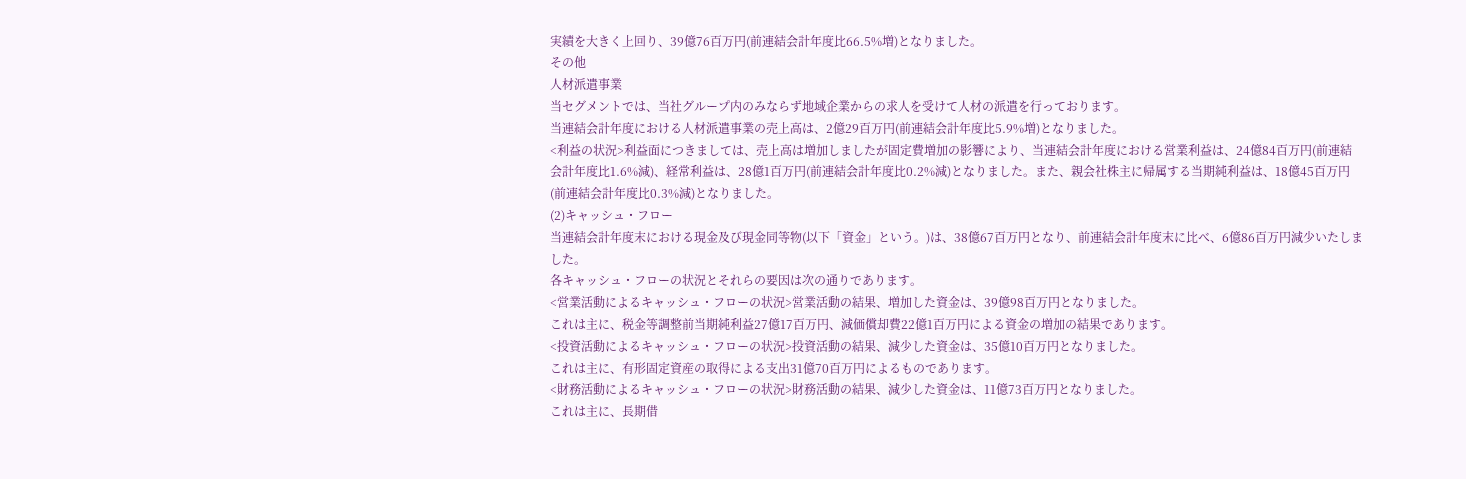実績を大きく上回り、39億76百万円(前連結会計年度比66.5%増)となりました。
その他
人材派遣事業
当セグメントでは、当社グループ内のみならず地域企業からの求人を受けて人材の派遣を行っております。
当連結会計年度における人材派遣事業の売上高は、2億29百万円(前連結会計年度比5.9%増)となりました。
<利益の状況>利益面につきましては、売上高は増加しましたが固定費増加の影響により、当連結会計年度における営業利益は、24億84百万円(前連結会計年度比1.6%減)、経常利益は、28億1百万円(前連結会計年度比0.2%減)となりました。また、親会社株主に帰属する当期純利益は、18億45百万円(前連結会計年度比0.3%減)となりました。
(2)キャッシュ・フロー
当連結会計年度末における現金及び現金同等物(以下「資金」という。)は、38億67百万円となり、前連結会計年度末に比べ、6億86百万円減少いたしました。
各キャッシュ・フローの状況とそれらの要因は次の通りであります。
<営業活動によるキャッシュ・フローの状況>営業活動の結果、増加した資金は、39億98百万円となりました。
これは主に、税金等調整前当期純利益27億17百万円、減価償却費22億1百万円による資金の増加の結果であります。
<投資活動によるキャッシュ・フローの状況>投資活動の結果、減少した資金は、35億10百万円となりました。
これは主に、有形固定資産の取得による支出31億70百万円によるものであります。
<財務活動によるキャッシュ・フローの状況>財務活動の結果、減少した資金は、11億73百万円となりました。
これは主に、長期借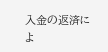入金の返済によ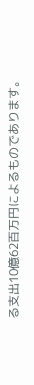る支出10億62百万円によるものであります。